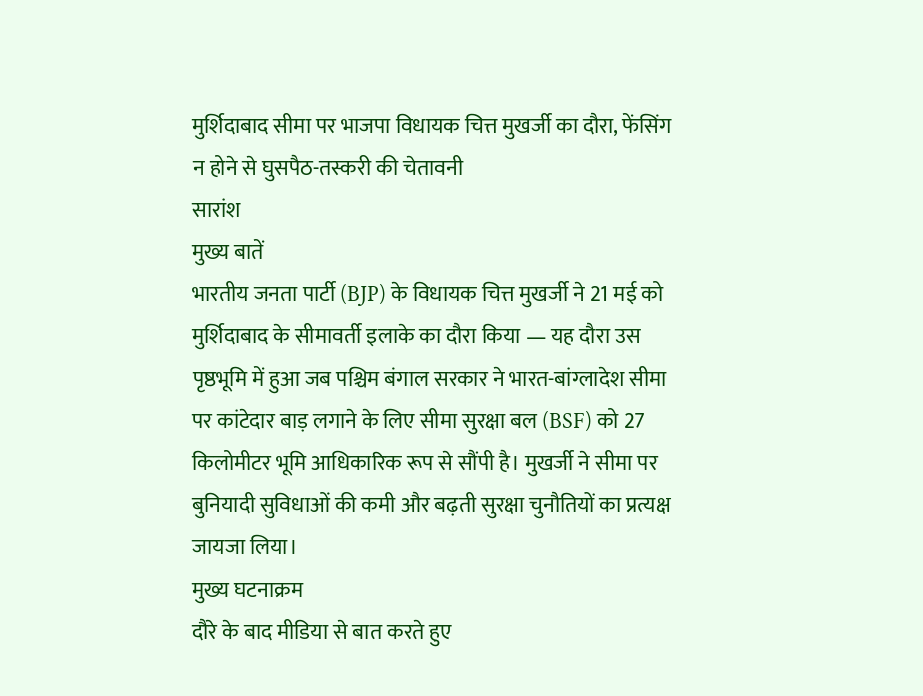मुर्शिदाबाद सीमा पर भाजपा विधायक चित्त मुखर्जी का दौरा, फेंसिंग न होने से घुसपैठ-तस्करी की चेतावनी
सारांश
मुख्य बातें
भारतीय जनता पार्टी (BJP) के विधायक चित्त मुखर्जी ने 21 मई को मुर्शिदाबाद के सीमावर्ती इलाके का दौरा किया — यह दौरा उस पृष्ठभूमि में हुआ जब पश्चिम बंगाल सरकार ने भारत-बांग्लादेश सीमा पर कांटेदार बाड़ लगाने के लिए सीमा सुरक्षा बल (BSF) को 27 किलोमीटर भूमि आधिकारिक रूप से सौंपी है। मुखर्जी ने सीमा पर बुनियादी सुविधाओं की कमी और बढ़ती सुरक्षा चुनौतियों का प्रत्यक्ष जायजा लिया।
मुख्य घटनाक्रम
दौरे के बाद मीडिया से बात करते हुए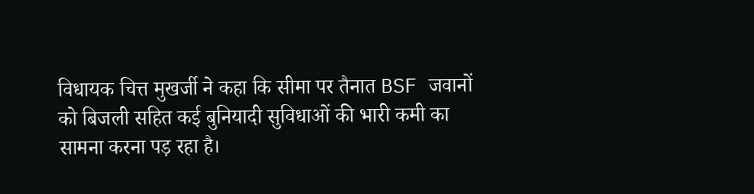विधायक चित्त मुखर्जी ने कहा कि सीमा पर तैनात BSF जवानों को बिजली सहित कई बुनियादी सुविधाओं की भारी कमी का सामना करना पड़ रहा है।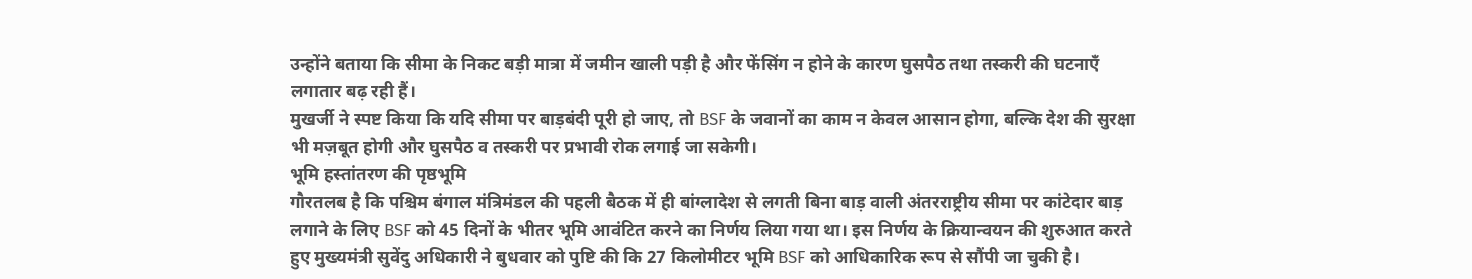उन्होंने बताया कि सीमा के निकट बड़ी मात्रा में जमीन खाली पड़ी है और फेंसिंग न होने के कारण घुसपैठ तथा तस्करी की घटनाएँ लगातार बढ़ रही हैं।
मुखर्जी ने स्पष्ट किया कि यदि सीमा पर बाड़बंदी पूरी हो जाए, तो BSF के जवानों का काम न केवल आसान होगा, बल्कि देश की सुरक्षा भी मज़बूत होगी और घुसपैठ व तस्करी पर प्रभावी रोक लगाई जा सकेगी।
भूमि हस्तांतरण की पृष्ठभूमि
गौरतलब है कि पश्चिम बंगाल मंत्रिमंडल की पहली बैठक में ही बांग्लादेश से लगती बिना बाड़ वाली अंतरराष्ट्रीय सीमा पर कांटेदार बाड़ लगाने के लिए BSF को 45 दिनों के भीतर भूमि आवंटित करने का निर्णय लिया गया था। इस निर्णय के क्रियान्वयन की शुरुआत करते हुए मुख्यमंत्री सुवेंदु अधिकारी ने बुधवार को पुष्टि की कि 27 किलोमीटर भूमि BSF को आधिकारिक रूप से सौंपी जा चुकी है।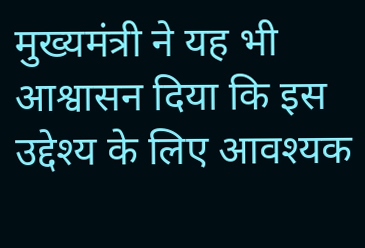मुख्यमंत्री ने यह भी आश्वासन दिया कि इस उद्देश्य के लिए आवश्यक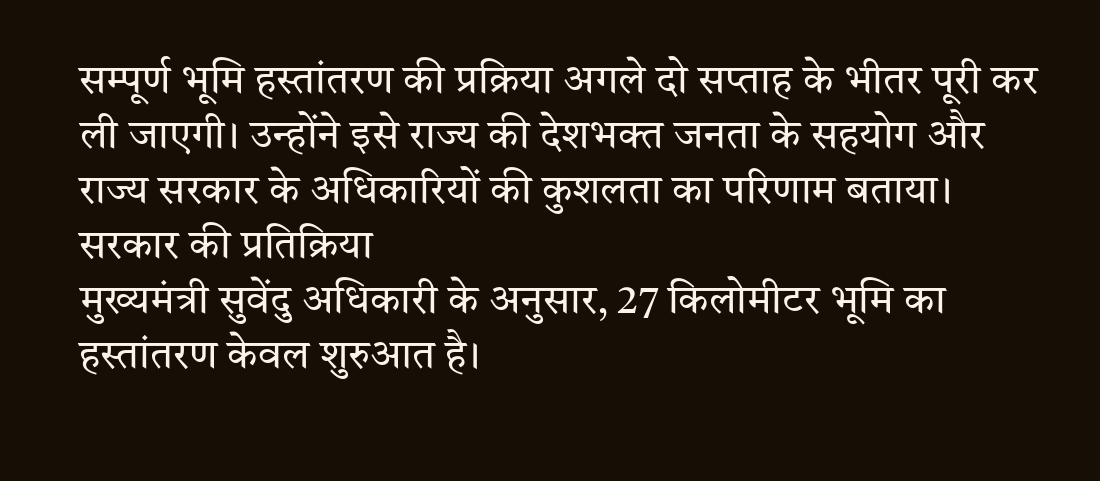सम्पूर्ण भूमि हस्तांतरण की प्रक्रिया अगले दो सप्ताह के भीतर पूरी कर ली जाएगी। उन्होंने इसे राज्य की देशभक्त जनता के सहयोग और राज्य सरकार के अधिकारियों की कुशलता का परिणाम बताया।
सरकार की प्रतिक्रिया
मुख्यमंत्री सुवेंदु अधिकारी के अनुसार, 27 किलोमीटर भूमि का हस्तांतरण केवल शुरुआत है।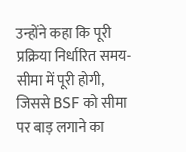उन्होंने कहा कि पूरी प्रक्रिया निर्धारित समय-सीमा में पूरी होगी, जिससे BSF को सीमा पर बाड़ लगाने का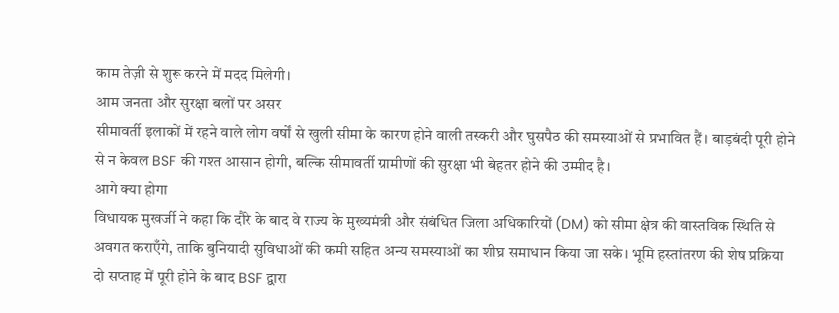काम तेज़ी से शुरू करने में मदद मिलेगी।
आम जनता और सुरक्षा बलों पर असर
सीमावर्ती इलाकों में रहने वाले लोग वर्षों से खुली सीमा के कारण होने वाली तस्करी और घुसपैठ की समस्याओं से प्रभावित हैं। बाड़बंदी पूरी होने से न केवल BSF की गश्त आसान होगी, बल्कि सीमावर्ती ग्रामीणों की सुरक्षा भी बेहतर होने की उम्मीद है।
आगे क्या होगा
विधायक मुखर्जी ने कहा कि दौरे के बाद वे राज्य के मुख्यमंत्री और संबंधित जिला अधिकारियों (DM) को सीमा क्षेत्र की वास्तविक स्थिति से अवगत कराएँगे, ताकि बुनियादी सुविधाओं की कमी सहित अन्य समस्याओं का शीघ्र समाधान किया जा सके। भूमि हस्तांतरण की शेष प्रक्रिया दो सप्ताह में पूरी होने के बाद BSF द्वारा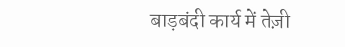बाड़बंदी कार्य में तेज़ी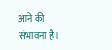आने की संभावना है।